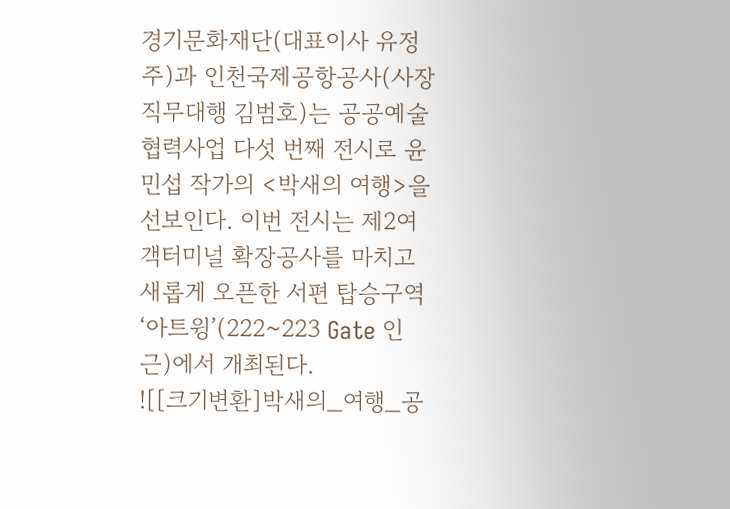경기문화재단(대표이사 유정주)과 인천국제공항공사(사장직무대행 김범호)는 공공예술 협력사업 다섯 번째 전시로 윤민섭 작가의 <박새의 여행>을 선보인다. 이번 전시는 제2여객터미널 확장공사를 마치고 새롭게 오픈한 서편 탑승구역 ‘아트윙’(222~223 Gate 인근)에서 개최된다.
![[크기변환]박새의_여행_공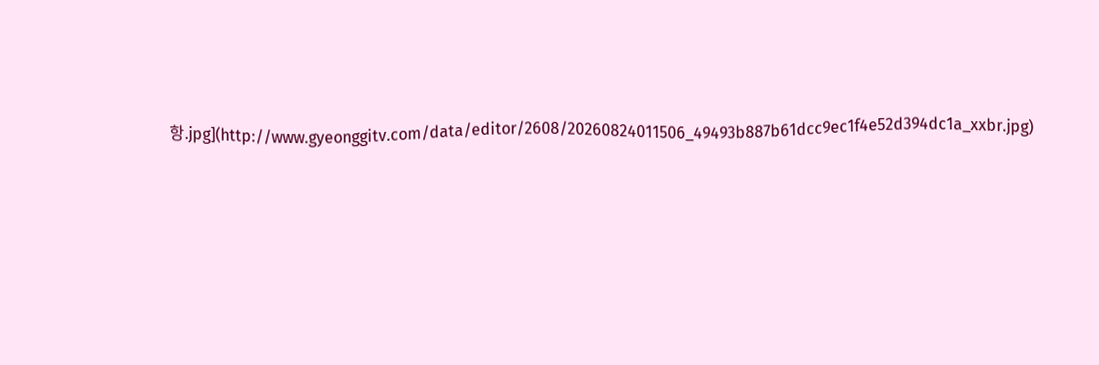항.jpg](http://www.gyeonggitv.com/data/editor/2608/20260824011506_49493b887b61dcc9ec1f4e52d394dc1a_xxbr.jpg)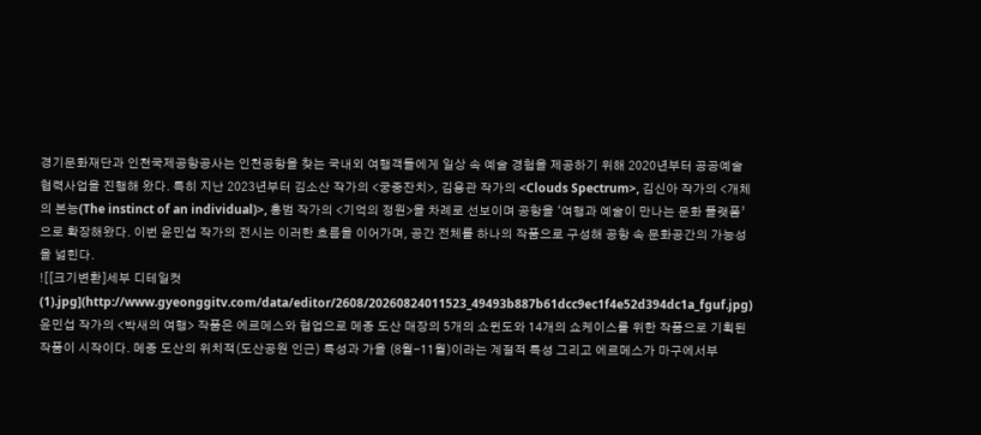경기문화재단과 인천국제공항공사는 인천공항을 찾는 국내외 여행객들에게 일상 속 예술 경험을 제공하기 위해 2020년부터 공공예술 협력사업을 진행해 왔다. 특히 지난 2023년부터 김소산 작가의 <궁중잔치>, 김용관 작가의 <Clouds Spectrum>, 김신아 작가의 <개체의 본능(The instinct of an individual)>, 홍범 작가의 <기억의 정원>을 차례로 선보이며 공항을 ‘여행과 예술이 만나는 문화 플랫폼’으로 확장해왔다. 이번 윤민섭 작가의 전시는 이러한 흐름을 이어가며, 공간 전체를 하나의 작품으로 구성해 공항 속 문화공간의 가능성을 넓힌다.
![[크기변환]세부 디테일컷(1).jpg](http://www.gyeonggitv.com/data/editor/2608/20260824011523_49493b887b61dcc9ec1f4e52d394dc1a_fguf.jpg)
윤민섭 작가의 <박새의 여행> 작품은 에르메스와 협업으로 메종 도산 매장의 5개의 쇼윈도와 14개의 쇼케이스를 위한 작품으로 기획된 작품이 시작이다. 메종 도산의 위치적(도산공원 인근) 특성과 가을 (8월-11월)이라는 계절적 특성 그리고 에르메스가 마구에서부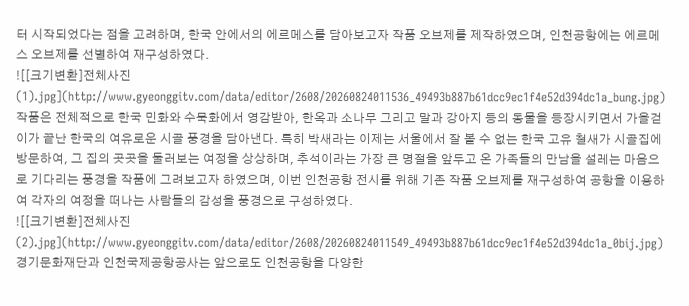터 시작되었다는 점을 고려하며, 한국 안에서의 에르메스를 담아보고자 작품 오브제를 제작하였으며, 인천공항에는 에르메스 오브제를 선별하여 재구성하였다.
![[크기변환]전체사진(1).jpg](http://www.gyeonggitv.com/data/editor/2608/20260824011536_49493b887b61dcc9ec1f4e52d394dc1a_bung.jpg)
작품은 전체적으로 한국 민화와 수묵화에서 영감받아, 한옥과 소나무 그리고 말과 강아지 등의 동물을 등장시키면서 가을걷이가 끝난 한국의 여유로운 시골 풍경을 담아낸다. 특히 박새라는 이제는 서울에서 잘 볼 수 없는 한국 고유 철새가 시골집에 방문하여, 그 집의 곳곳을 둘러보는 여정을 상상하며, 추석이라는 가장 큰 명절을 앞두고 온 가족들의 만남을 설레는 마음으로 기다리는 풍경을 작품에 그려보고자 하였으며, 이번 인천공항 전시를 위해 기존 작품 오브제를 재구성하여 공항을 이용하여 각자의 여정을 떠나는 사람들의 감성을 풍경으로 구성하였다.
![[크기변환]전체사진(2).jpg](http://www.gyeonggitv.com/data/editor/2608/20260824011549_49493b887b61dcc9ec1f4e52d394dc1a_0bij.jpg)
경기문화재단과 인천국제공항공사는 앞으로도 인천공항을 다양한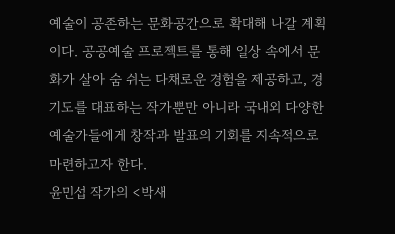예술이 공존하는 문화공간으로 확대해 나갈 계획이다. 공공예술 프로젝트를 통해 일상 속에서 문화가 살아 숨 쉬는 다채로운 경험을 제공하고, 경기도를 대표하는 작가뿐만 아니라 국내외 다양한 예술가들에게 창작과 발표의 기회를 지속적으로 마련하고자 한다.
윤민섭 작가의 <박새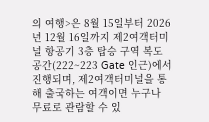의 여행>은 8월 15일부터 2026년 12월 16일까지 제2여객터미널 항공기 3층 탑승 구역 복도 공간(222~223 Gate 인근)에서 진행되며, 제2여객터미널을 통해 출국하는 여객이면 누구나 무료로 관람할 수 있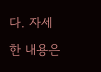다. 자세한 내용은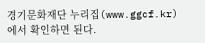경기문화재단 누리집(www.ggcf.kr)에서 확인하면 된다.